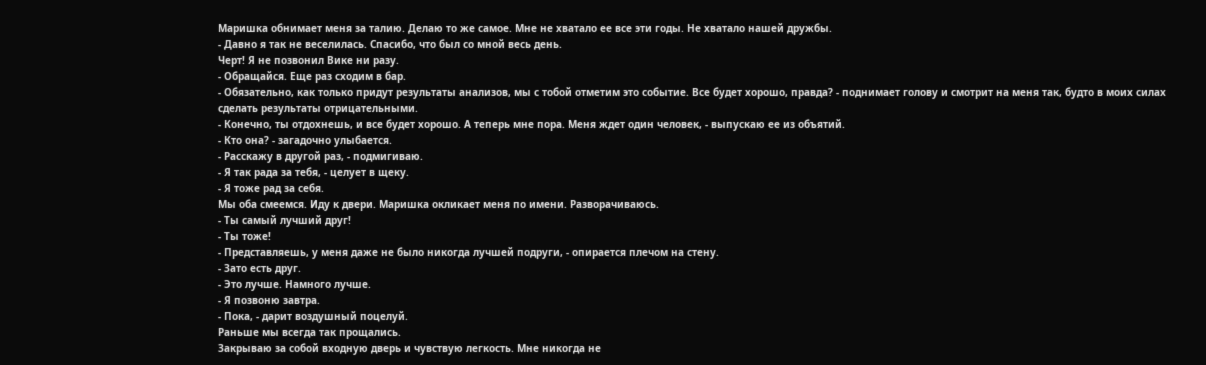Маришка обнимает меня за талию. Делаю то же самое. Мне не хватало ее все эти годы. Не хватало нашей дружбы.
- Давно я так не веселилась. Спасибо, что был со мной весь день.
Черт! Я не позвонил Вике ни разу.
- Обращайся. Еще раз сходим в бар.
- Обязательно, как только придут результаты анализов, мы с тобой отметим это событие. Все будет хорошо, правда? - поднимает голову и смотрит на меня так, будто в моих силах сделать результаты отрицательными.
- Конечно, ты отдохнешь, и все будет хорошо. А теперь мне пора. Меня ждет один человек, - выпускаю ее из объятий.
- Кто она? - загадочно улыбается.
- Расскажу в другой раз, - подмигиваю.
- Я так рада за тебя, - целует в щеку.
- Я тоже рад за себя.
Мы оба смеемся. Иду к двери. Маришка окликает меня по имени. Разворачиваюсь.
- Ты самый лучший друг!
- Ты тоже!
- Представляешь, у меня даже не было никогда лучшей подруги, - опирается плечом на стену.
- Зато есть друг.
- Это лучше. Намного лучше.
- Я позвоню завтра.
- Пока, - дарит воздушный поцелуй.
Раньше мы всегда так прощались.
Закрываю за собой входную дверь и чувствую легкость. Мне никогда не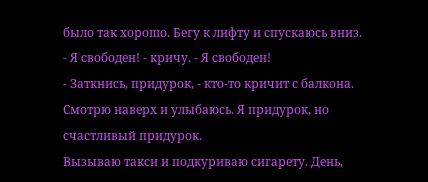было так хорошо. Бегу к лифту и спускаюсь вниз.
- Я свободен! - кричу. - Я свободен!
- Заткнись, придурок, - кто-то кричит с балкона.
Смотрю наверх и улыбаюсь. Я придурок, но счастливый придурок.
Вызываю такси и подкуриваю сигарету. День,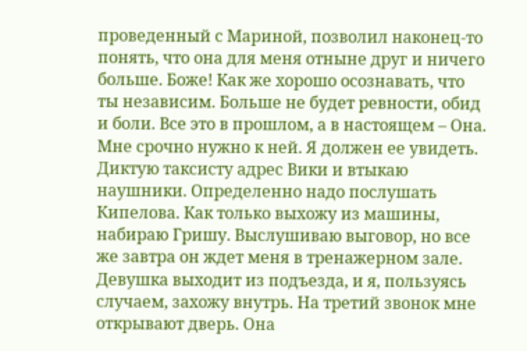проведенный с Мариной, позволил наконец-то понять, что она для меня отныне друг и ничего больше. Боже! Как же хорошо осознавать, что ты независим. Больше не будет ревности, обид и боли. Все это в прошлом, а в настоящем – Она. Мне срочно нужно к ней. Я должен ее увидеть.
Диктую таксисту адрес Вики и втыкаю наушники. Определенно надо послушать Кипелова. Как только выхожу из машины, набираю Гришу. Выслушиваю выговор, но все же завтра он ждет меня в тренажерном зале. Девушка выходит из подъезда, и я, пользуясь случаем, захожу внутрь. На третий звонок мне открывают дверь. Она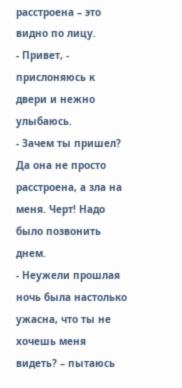расстроена – это видно по лицу.
- Привет, - прислоняюсь к двери и нежно улыбаюсь.
- Зачем ты пришел?
Да она не просто расстроена, а зла на меня. Черт! Надо было позвонить днем.
- Неужели прошлая ночь была настолько ужасна, что ты не хочешь меня видеть? – пытаюсь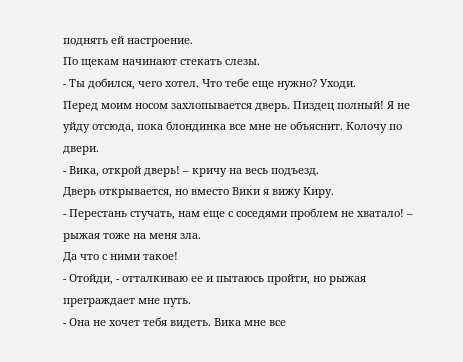поднять ей настроение.
По щекам начинают стекать слезы.
- Ты добился, чего хотел. Что тебе еще нужно? Уходи.
Перед моим носом захлопывается дверь. Пиздец полный! Я не уйду отсюда, пока блондинка все мне не объяснит. Колочу по двери.
- Вика, открой дверь! – кричу на весь подъезд.
Дверь открывается, но вместо Вики я вижу Киру.
- Перестань стучать, нам еще с соседями проблем не хватало! – рыжая тоже на меня зла.
Да что с ними такое!
- Отойди, - отталкиваю ее и пытаюсь пройти, но рыжая преграждает мне путь.
- Она не хочет тебя видеть. Вика мне все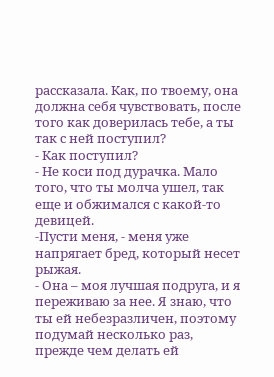рассказала. Как, по твоему, она должна себя чувствовать, после того как доверилась тебе, а ты так с ней поступил?
- Как поступил?
- Не коси под дурачка. Мало того, что ты молча ушел, так еще и обжимался с какой-то девицей.
-Пусти меня, - меня уже напрягает бред, который несет рыжая.
- Она – моя лучшая подруга, и я переживаю за нее. Я знаю, что ты ей небезразличен, поэтому подумай несколько раз, прежде чем делать ей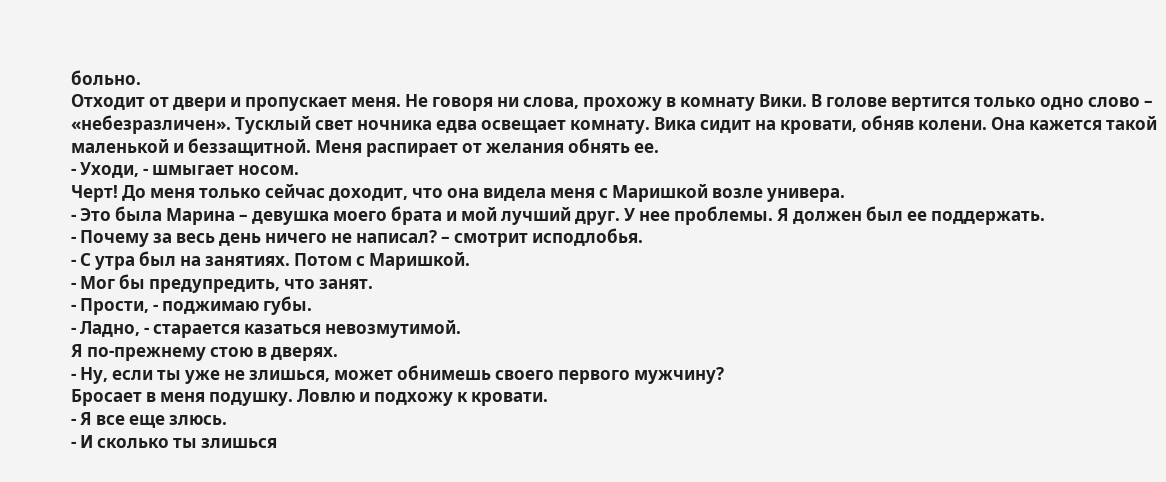больно.
Отходит от двери и пропускает меня. Не говоря ни слова, прохожу в комнату Вики. В голове вертится только одно слово – «небезразличен». Тусклый свет ночника едва освещает комнату. Вика сидит на кровати, обняв колени. Она кажется такой маленькой и беззащитной. Меня распирает от желания обнять ее.
- Уходи, - шмыгает носом.
Черт! До меня только сейчас доходит, что она видела меня с Маришкой возле универа.
- Это была Марина – девушка моего брата и мой лучший друг. У нее проблемы. Я должен был ее поддержать.
- Почему за весь день ничего не написал? – смотрит исподлобья.
- С утра был на занятиях. Потом с Маришкой.
- Мог бы предупредить, что занят.
- Прости, - поджимаю губы.
- Ладно, - старается казаться невозмутимой.
Я по-прежнему стою в дверях.
- Ну, если ты уже не злишься, может обнимешь своего первого мужчину?
Бросает в меня подушку. Ловлю и подхожу к кровати.
- Я все еще злюсь.
- И сколько ты злишься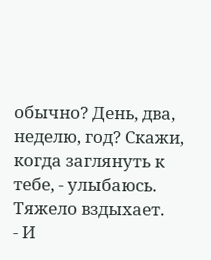обычно? День, два, неделю, год? Скажи, когда заглянуть к тебе, - улыбаюсь.
Тяжело вздыхает.
- И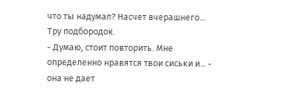что ты надумал? Насчет вчерашнего...
Тру подбородок.
- Думаю, стоит повторить. Мне определенно нравятся твои сиськи и... - она не дает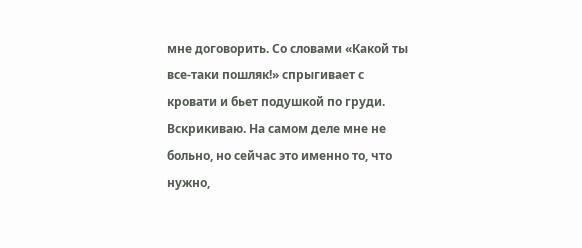мне договорить. Со словами «Какой ты все-таки пошляк!» спрыгивает с кровати и бьет подушкой по груди.
Вскрикиваю. На самом деле мне не больно, но сейчас это именно то, что нужно,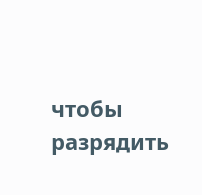чтобы разрядить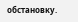обстановку.